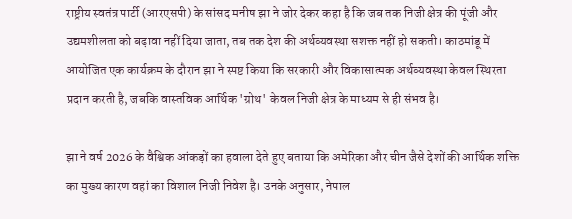राष्ट्रीय स्वतंत्र पार्टी (आरएसपी) के सांसद मनीष झा ने जोर देकर कहा है कि जब तक निजी क्षेत्र की पूंजी और उद्यमशीलता को बढ़ावा नहीं दिया जाता, तब तक देश की अर्थव्यवस्था सशक्त नहीं हो सकती। काठमांडू में आयोजित एक कार्यक्रम के दौरान झा ने स्पष्ट किया कि सरकारी और विकासात्मक अर्थव्यवस्था केवल स्थिरता प्रदान करती है, जबकि वास्तविक आर्थिक 'ग्रोथ' केवल निजी क्षेत्र के माध्यम से ही संभव है।

झा ने वर्ष 2026 के वैश्विक आंकड़ों का हवाला देते हुए बताया कि अमेरिका और चीन जैसे देशों की आर्थिक शक्ति का मुख्य कारण वहां का विशाल निजी निवेश है। उनके अनुसार, नेपाल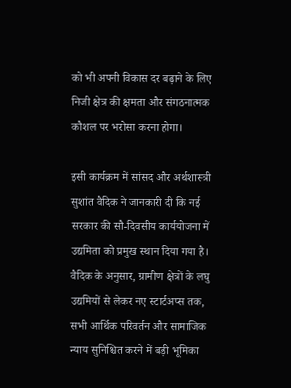को भी अपनी विकास दर बढ़ाने के लिए निजी क्षेत्र की क्षमता और संगठनात्मक कौशल पर भरोसा करना होगा।

इसी कार्यक्रम में सांसद और अर्थशास्त्री सुशांत वैदिक ने जानकारी दी कि नई सरकार की सौ-दिवसीय कार्ययोजना में उद्यमिता को प्रमुख स्थान दिया गया है। वैदिक के अनुसार, ग्रामीण क्षेत्रों के लघु उद्यमियों से लेकर नए स्टार्टअप्स तक, सभी आर्थिक परिवर्तन और सामाजिक न्याय सुनिश्चित करने में बड़ी भूमिका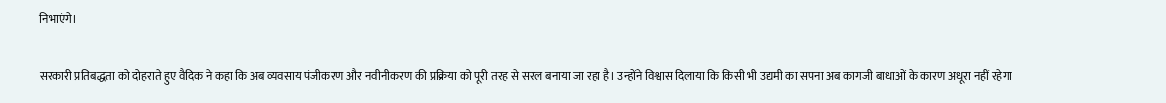निभाएंगे।

सरकारी प्रतिबद्धता को दोहराते हुए वैदिक ने कहा कि अब व्यवसाय पंजीकरण और नवीनीकरण की प्रक्रिया को पूरी तरह से सरल बनाया जा रहा है। उन्होंने विश्वास दिलाया कि किसी भी उद्यमी का सपना अब कागजी बाधाओं के कारण अधूरा नहीं रहेगा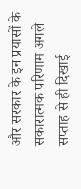और सरकार के इन प्रयासों के सकारात्मक परिणाम अगले सप्ताह से ही दिखाई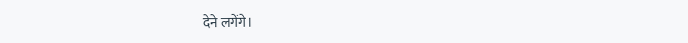देने लगेंगे।